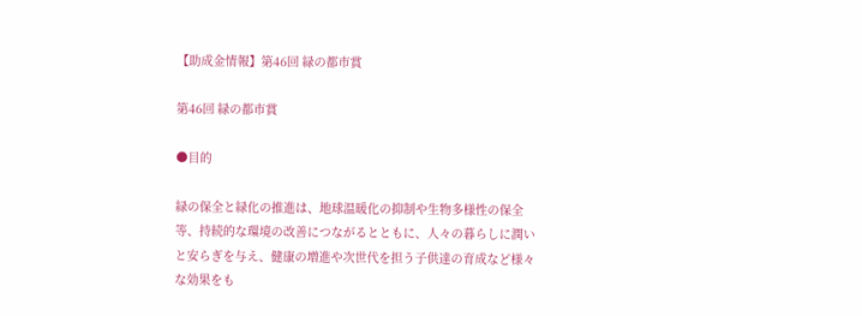【助成金情報】第46回 緑の都市賞

第46回 緑の都市賞

●目的

緑の保全と緑化の推進は、地球温暖化の抑制や生物多様性の保全等、持続的な環境の改善につながるとともに、人々の暮らしに潤いと安らぎを与え、健康の増進や次世代を担う子供達の育成など様々な効果をも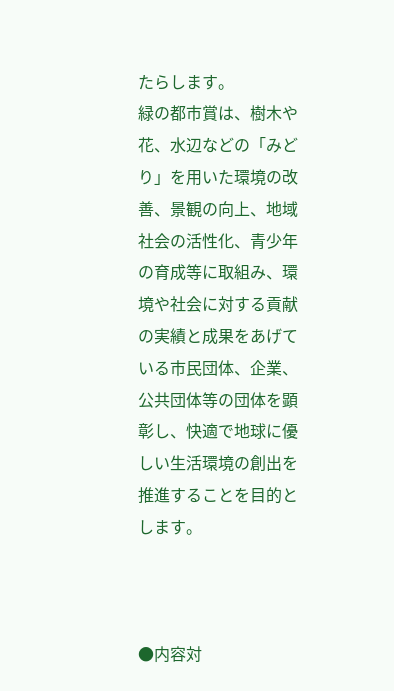たらします。
緑の都市賞は、樹木や花、水辺などの「みどり」を用いた環境の改善、景観の向上、地域社会の活性化、青少年の育成等に取組み、環境や社会に対する貢献の実績と成果をあげている市民団体、企業、公共団体等の団体を顕彰し、快適で地球に優しい生活環境の創出を推進することを目的とします。



●内容対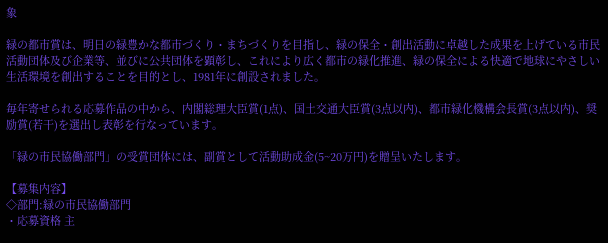象

緑の都市賞は、明日の緑豊かな都市づくり・まちづくりを目指し、緑の保全・創出活動に卓越した成果を上げている市民活動団体及び企業等、並びに公共団体を顕彰し、これにより広く都市の緑化推進、緑の保全による快適で地球にやさしい生活環境を創出することを目的とし、1981年に創設されました。

毎年寄せられる応募作品の中から、内閣総理大臣賞(1点)、国土交通大臣賞(3点以内)、都市緑化機構会長賞(3点以内)、奨励賞(若干)を選出し表彰を行なっています。

「緑の市民協働部門」の受賞団体には、副賞として活動助成金(5~20万円)を贈呈いたします。

【募集内容】
◇部門:緑の市民協働部門
・応募資格 主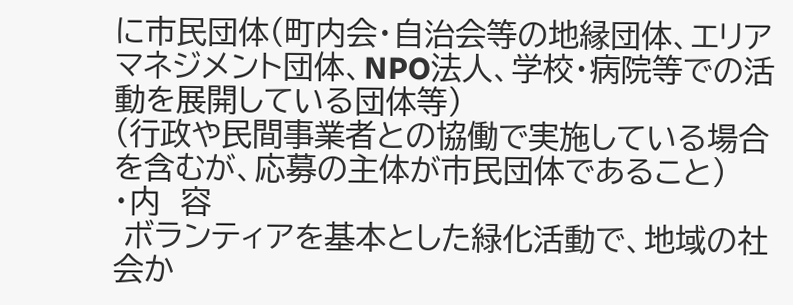に市民団体(町内会・自治会等の地縁団体、エリアマネジメント団体、NPO法人、学校・病院等での活動を展開している団体等)
(行政や民間事業者との協働で実施している場合を含むが、応募の主体が市民団体であること)
・内  容
 ボランティアを基本とした緑化活動で、地域の社会か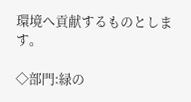環境へ貢献するものとします。

◇部門:緑の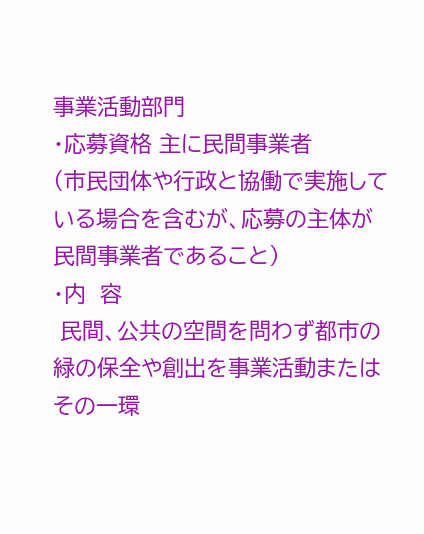事業活動部門
・応募資格 主に民間事業者
(市民団体や行政と協働で実施している場合を含むが、応募の主体が民間事業者であること)
・内  容
 民間、公共の空間を問わず都市の緑の保全や創出を事業活動またはその一環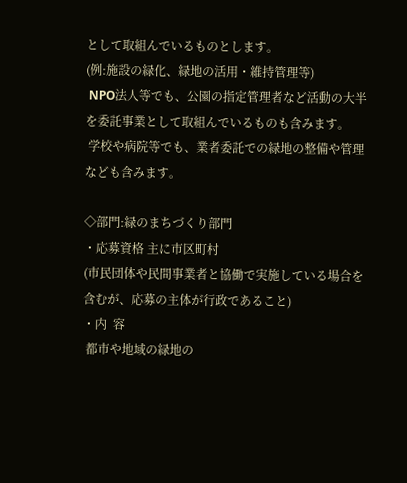として取組んでいるものとします。
(例:施設の緑化、緑地の活用・維持管理等)
 NPO法人等でも、公園の指定管理者など活動の大半を委託事業として取組んでいるものも含みます。
 学校や病院等でも、業者委託での緑地の整備や管理なども含みます。

◇部門:緑のまちづくり部門
・応募資格 主に市区町村
(市民団体や民間事業者と協働で実施している場合を含むが、応募の主体が行政であること)
・内  容
 都市や地域の緑地の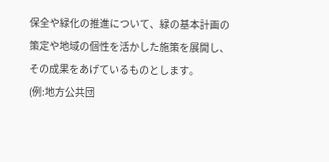保全や緑化の推進について、緑の基本計画の策定や地域の個性を活かした施策を展開し、その成果をあげているものとします。
(例:地方公共団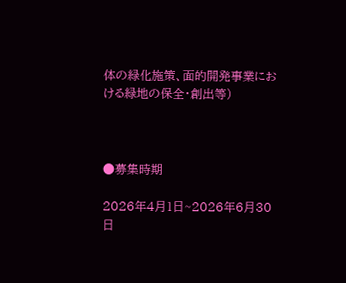体の緑化施策、面的開発事業における緑地の保全・創出等)



●募集時期

2026年4月1日~2026年6月30日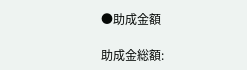●助成金額

助成金総額: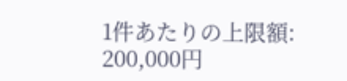1件あたりの上限額: 200,000円